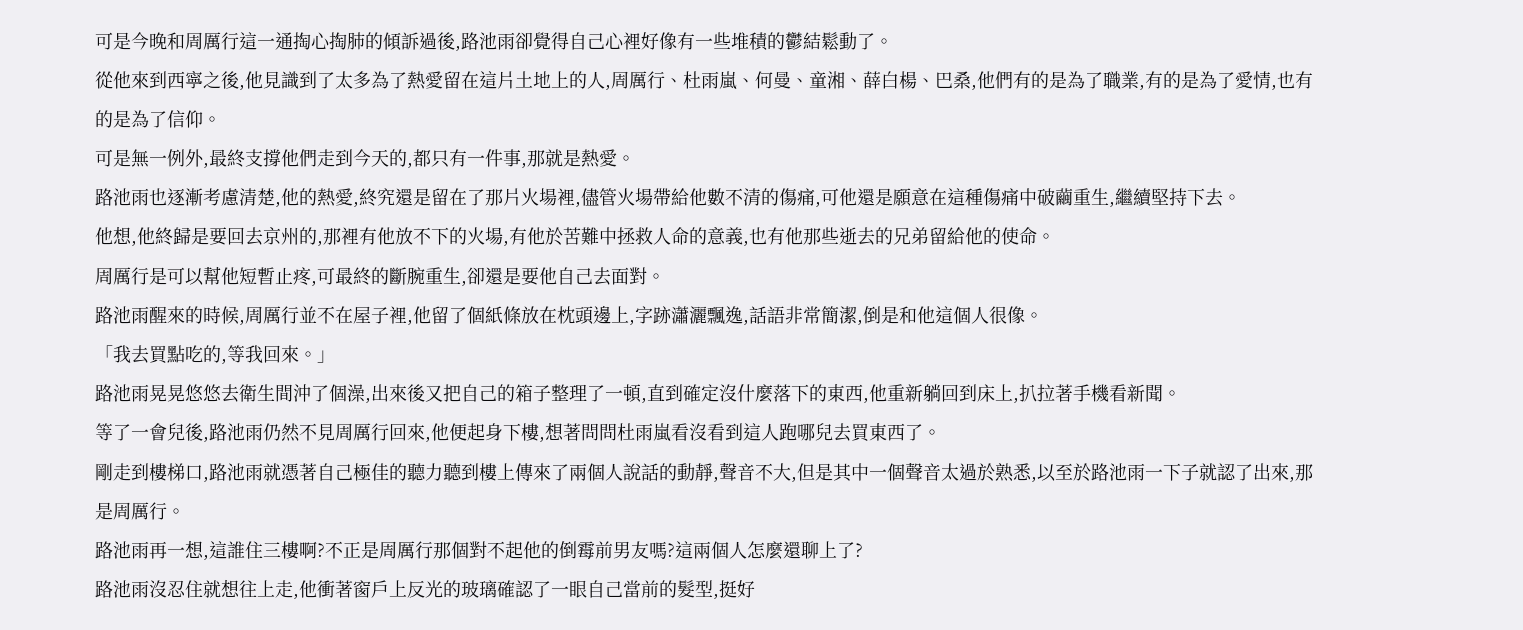可是今晚和周厲行這一通掏心掏肺的傾訴過後,路池雨卻覺得自己心裡好像有一些堆積的鬱結鬆動了。
從他來到西寧之後,他見識到了太多為了熱愛留在這片土地上的人,周厲行、杜雨嵐、何曼、童湘、薛白楊、巴桑,他們有的是為了職業,有的是為了愛情,也有的是為了信仰。
可是無一例外,最終支撐他們走到今天的,都只有一件事,那就是熱愛。
路池雨也逐漸考慮清楚,他的熱愛,終究還是留在了那片火場裡,儘管火場帶給他數不清的傷痛,可他還是願意在這種傷痛中破繭重生,繼續堅持下去。
他想,他終歸是要回去京州的,那裡有他放不下的火場,有他於苦難中拯救人命的意義,也有他那些逝去的兄弟留給他的使命。
周厲行是可以幫他短暫止疼,可最終的斷腕重生,卻還是要他自己去面對。
路池雨醒來的時候,周厲行並不在屋子裡,他留了個紙條放在枕頭邊上,字跡瀟灑飄逸,話語非常簡潔,倒是和他這個人很像。
「我去買點吃的,等我回來。」
路池雨晃晃悠悠去衛生間沖了個澡,出來後又把自己的箱子整理了一頓,直到確定沒什麼落下的東西,他重新躺回到床上,扒拉著手機看新聞。
等了一會兒後,路池雨仍然不見周厲行回來,他便起身下樓,想著問問杜雨嵐看沒看到這人跑哪兒去買東西了。
剛走到樓梯口,路池雨就憑著自己極佳的聽力聽到樓上傳來了兩個人說話的動靜,聲音不大,但是其中一個聲音太過於熟悉,以至於路池雨一下子就認了出來,那是周厲行。
路池雨再一想,這誰住三樓啊?不正是周厲行那個對不起他的倒霉前男友嗎?這兩個人怎麼還聊上了?
路池雨沒忍住就想往上走,他衝著窗戶上反光的玻璃確認了一眼自己當前的髮型,挺好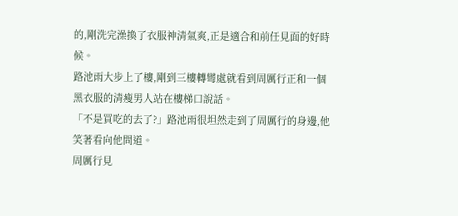的,剛洗完澡換了衣服神清氣爽,正是適合和前任見面的好時候。
路池雨大步上了樓,剛到三樓轉彎處就看到周厲行正和一個黑衣服的清瘦男人站在樓梯口說話。
「不是買吃的去了?」路池雨很坦然走到了周厲行的身邊,他笑著看向他問道。
周厲行見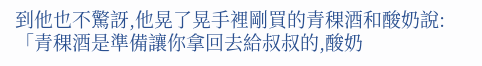到他也不驚訝,他晃了晃手裡剛買的青稞酒和酸奶說:「青稞酒是準備讓你拿回去給叔叔的,酸奶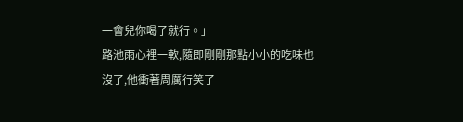一會兒你喝了就行。」
路池雨心裡一軟,隨即剛剛那點小小的吃味也沒了,他衝著周厲行笑了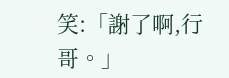笑:「謝了啊,行哥。」